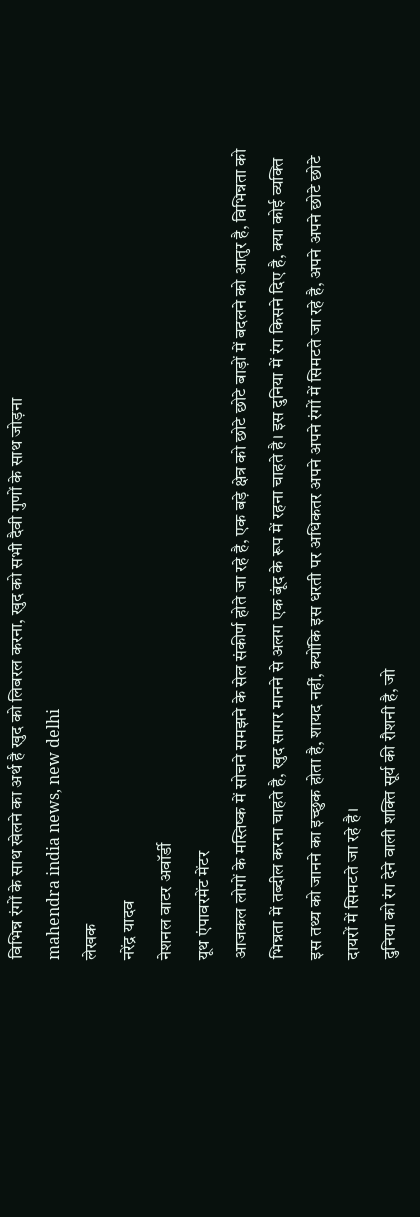विभिन्न रंगों के साथ खेलने का अर्थ है खुद को लिबरल करना, खुद को सभी दैवी गुणों के साथ जोड़ना
mahendra india news, new delhi
लेखक
नरेंद्र यादव
नेशनल वाटर अवॉर्डी
यूथ एंपावरमेंट मेंटर
आजकल लोगों के मस्तिष्क में सोचने समझने के सेल संकीर्ण होते जा रहे है, एक बड़े क्षेत्र को छोटे छोटे बाड़ों में बदलने को आतुर है, विभिन्नता को भिन्नता में तब्दील करना चाहते है, खुद सागर मानने से अलग एक बूंद के रूप में रहना चाहते है। इस दुनिया में रंग किसने दिए है, क्या कोई व्यक्ति इस तथ्य को जानने का इच्छुक होता है, शायद नहीं, क्योंकि इस धरती पर अधिकतर अपने अपने रंगों में सिमटते जा रहे है, अपने अपने छोटे छोटे दायरों में सिमटते जा रहे है।
दुनिया को रंग देने वाली शक्ति सूर्य की रौशनी है, जो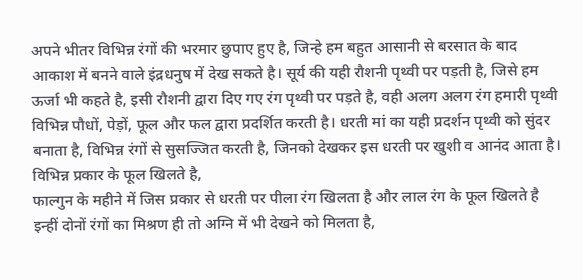अपने भीतर विभिन्न रंगों की भरमार छुपाए हुए है, जिन्हे हम बहुत आसानी से बरसात के बाद आकाश में बनने वाले इंद्रधनुष में देख सकते है। सूर्य की यही रौशनी पृथ्वी पर पड़ती है, जिसे हम ऊर्जा भी कहते है, इसी रौशनी द्वारा दिए गए रंग पृथ्वी पर पड़ते है, वही अलग अलग रंग हमारी पृथ्वी विभिन्न पौधों, पेड़ों, फूल और फल द्वारा प्रदर्शित करती है। धरती मां का यही प्रदर्शन पृथ्वी को सुंदर बनाता है, विभिन्न रंगों से सुसज्जित करती है, जिनको देखकर इस धरती पर खुशी व आनंद आता है। विभिन्न प्रकार के फूल खिलते है,
फाल्गुन के महीने में जिस प्रकार से धरती पर पीला रंग खिलता है और लाल रंग के फूल खिलते है इन्हीं दोनों रंगों का मिश्रण ही तो अग्नि में भी देखने को मिलता है,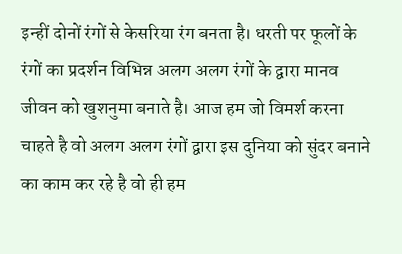इन्हीं दोनों रंगों से केसरिया रंग बनता है। धरती पर फूलों के रंगों का प्रदर्शन विभिन्न अलग अलग रंगों के द्वारा मानव जीवन को खुशनुमा बनाते है। आज हम जो विमर्श करना चाहते है वो अलग अलग रंगों द्वारा इस दुनिया को सुंदर बनाने का काम कर रहे है वो ही हम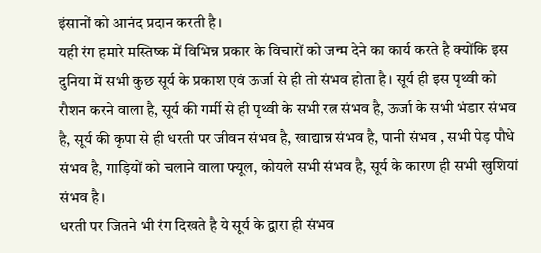इंसानों को आनंद प्रदान करती है।
यही रंग हमारे मस्तिष्क में विभिन्न प्रकार के विचारों को जन्म देने का कार्य करते है क्योंकि इस दुनिया में सभी कुछ सूर्य के प्रकाश एवं ऊर्जा से ही तो संभव होता है। सूर्य ही इस पृथ्वी को रौशन करने वाला है, सूर्य की गर्मी से ही पृथ्वी के सभी रत्न संभव है, ऊर्जा के सभी भंडार संभव है, सूर्य की कृपा से ही धरती पर जीवन संभव है, खाद्यान्न संभव है, पानी संभव , सभी पेड़ पौधे संभव है, गाड़ियों को चलाने वाला फ्यूल, कोयले सभी संभव है, सूर्य के कारण ही सभी खुशियां संभव है।
धरती पर जितने भी रंग दिखते है ये सूर्य के द्वारा ही संभव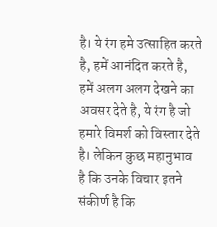है। ये रंग हमे उत्साहित करते है, हमें आनंदित करते है, हमें अलग अलग देखने का अवसर देते है, ये रंग है जो हमारे विमर्श को विस्तार देते है। लेकिन कुछ महानुभाव है कि उनके विचार इतने संकीर्ण है कि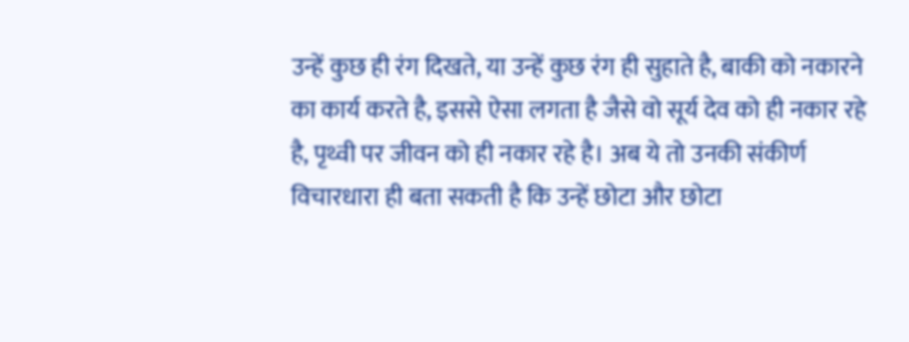उन्हें कुछ ही रंग दिखते, या उन्हें कुछ रंग ही सुहाते है, बाकी को नकारने का कार्य करते है, इससे ऐसा लगता है जैसे वो सूर्य देव को ही नकार रहे है, पृथ्वी पर जीवन को ही नकार रहे है। अब ये तो उनकी संकीर्ण विचारधारा ही बता सकती है कि उन्हें छोटा और छोटा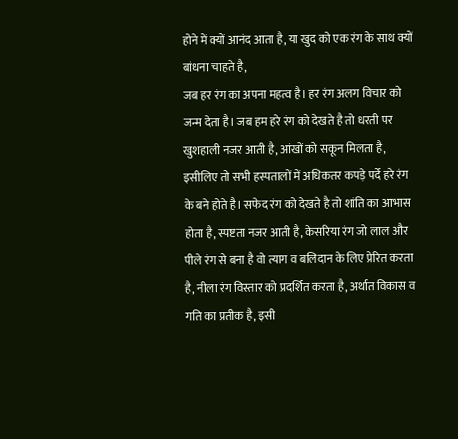होने में क्यों आनंद आता है, या खुद को एक रंग के साथ क्यों बांधना चाहते है,
जब हर रंग का अपना महत्व है। हर रंग अलग विचार को जन्म देता है। जब हम हरे रंग को देखते है तो धरती पर खुशहाली नजर आती है, आंखों को सकून मिलता है, इसीलिए तो सभी हस्पतालों में अधिकतर कपड़े पर्दे हरे रंग के बने होते है। सफेद रंग को देखते है तो शांति का आभास होता है, स्पष्टता नजर आती है, केसरिया रंग जो लाल और पीले रंग से बना है वो त्याग व बलिदान के लिए प्रेरित करता है, नीला रंग विस्तार को प्रदर्शित करता है, अर्थात विकास व गति का प्रतीक है, इसी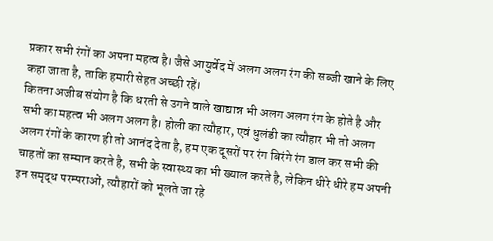प्रकार सभी रंगों का अपना महत्व है। जैसे आयुर्वेद में अलग अलग रंग की सब्जी खाने के लिए कहा जाता है, ताकि हमारी सेहत अच्छी रहें।
कितना अजीब संयोग है कि धरती से उगने वाले खाद्यान्न भी अलग अलग रंग के होते है और सभी का महत्व भी अलग अलग है। होली का त्यौहार, एवं धुलंडी का त्यौहार भी तो अलग अलग रंगों के कारण ही तो आनंद देता है, हम एक दूसरों पर रंग बिरंगे रंग डाल कर सभी की चाहतों का सम्मान करते है, सभी के स्वास्थ्य का भी ख्याल करते है, लेकिन धीरे धीरे हम अपनी इन समृद्ध परम्पराओं, त्यौहारों को भूलते जा रहे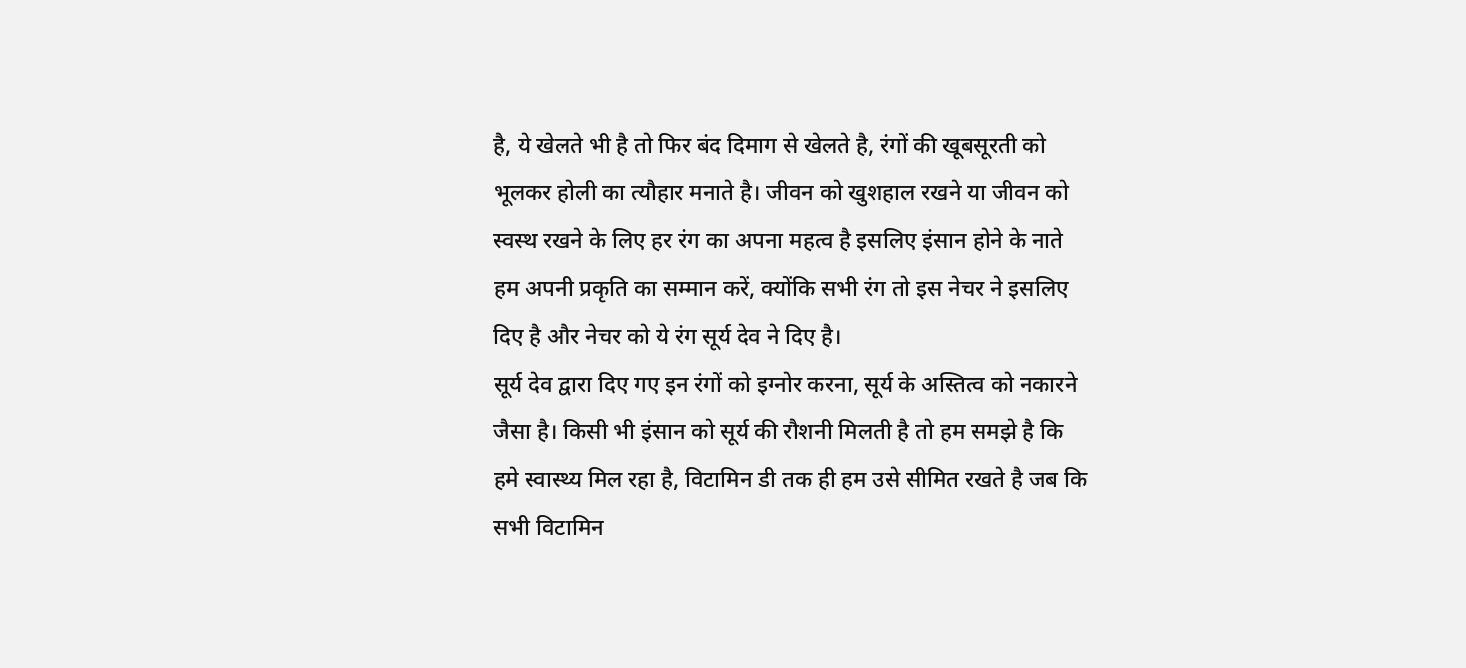है, ये खेलते भी है तो फिर बंद दिमाग से खेलते है, रंगों की खूबसूरती को भूलकर होली का त्यौहार मनाते है। जीवन को खुशहाल रखने या जीवन को स्वस्थ रखने के लिए हर रंग का अपना महत्व है इसलिए इंसान होने के नाते हम अपनी प्रकृति का सम्मान करें, क्योंकि सभी रंग तो इस नेचर ने इसलिए दिए है और नेचर को ये रंग सूर्य देव ने दिए है।
सूर्य देव द्वारा दिए गए इन रंगों को इग्नोर करना, सूर्य के अस्तित्व को नकारने जैसा है। किसी भी इंसान को सूर्य की रौशनी मिलती है तो हम समझे है कि हमे स्वास्थ्य मिल रहा है, विटामिन डी तक ही हम उसे सीमित रखते है जब कि सभी विटामिन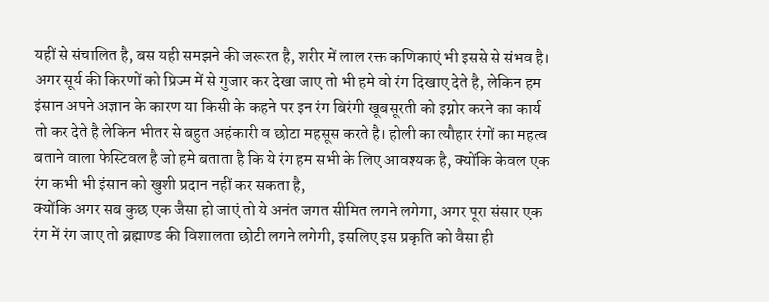यहीं से संचालित है, बस यही समझने की जरूरत है, शरीर में लाल रक्त कणिकाएं भी इससे से संभव है। अगर सूर्य की किरणों को प्रिज्म में से गुजार कर देखा जाए तो भी हमे वो रंग दिखाए देते है, लेकिन हम इंसान अपने अज्ञान के कारण या किसी के कहने पर इन रंग बिरंगी खूबसूरती को इग्नोर करने का कार्य तो कर देते है लेकिन भीतर से बहुत अहंकारी व छोटा महसूस करते है। होली का त्यौहार रंगों का महत्व बताने वाला फेस्टिवल है जो हमे बताता है कि ये रंग हम सभी के लिए आवश्यक है, क्योंकि केवल एक रंग कभी भी इंसान को खुशी प्रदान नहीं कर सकता है,
क्योंकि अगर सब कुछ एक जैसा हो जाएं तो ये अनंत जगत सीमित लगने लगेगा, अगर पूरा संसार एक रंग में रंग जाए तो ब्रह्माण्ड की विशालता छोटी लगने लगेगी, इसलिए इस प्रकृति को वैसा ही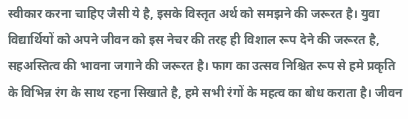स्वीकार करना चाहिए जैसी ये है, इसके विस्तृत अर्थ को समझने की जरूरत है। युवा विद्यार्थियों को अपने जीवन को इस नेचर की तरह ही विशाल रूप देने की जरूरत है, सहअस्तित्व की भावना जगाने की जरूरत है। फाग का उत्सव निश्चित रूप से हमे प्रकृति के विभिन्न रंग के साथ रहना सिखाते है, हमे सभी रंगों के महत्व का बोध कराता है। जीवन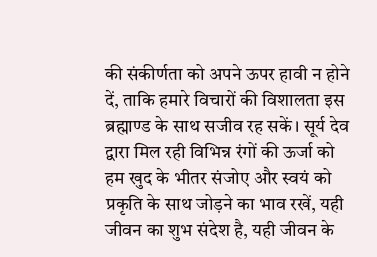की संकीर्णता को अपने ऊपर हावी न होने दें, ताकि हमारे विचारों की विशालता इस ब्रह्माण्ड के साथ सजीव रह सकें। सूर्य देव द्वारा मिल रही विभिन्न रंगों की ऊर्जा को हम खुद के भीतर संजोए और स्वयं को प्रकृति के साथ जोड़ने का भाव रखें, यही जीवन का शुभ संदेश है, यही जीवन के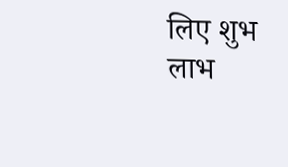लिए शुभ लाभ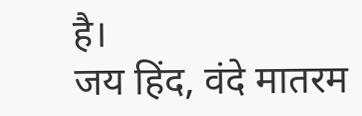है।
जय हिंद, वंदे मातरम